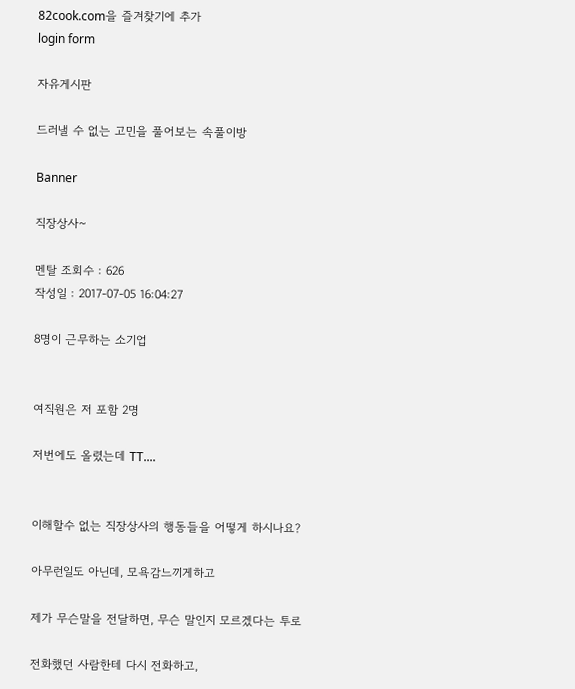82cook.com을 즐겨찾기에 추가
login form

자유게시판

드러낼 수 없는 고민을 풀어보는 속풀이방

Banner

직장상사~

멘탈 조회수 : 626
작성일 : 2017-07-05 16:04:27

8명이 근무하는 소기업


여직원은 저 포함 2명

저번에도 올렸는데 TT....


이해할수 없는 직장상사의 행동들을 어떻게 하시나요?

아무런일도 아닌데, 모욕감느끼게하고

제가 무슨말을 전달하면, 무슨 말인지 모르겠다는 투로

전화했던 사람한테 다시 전화하고,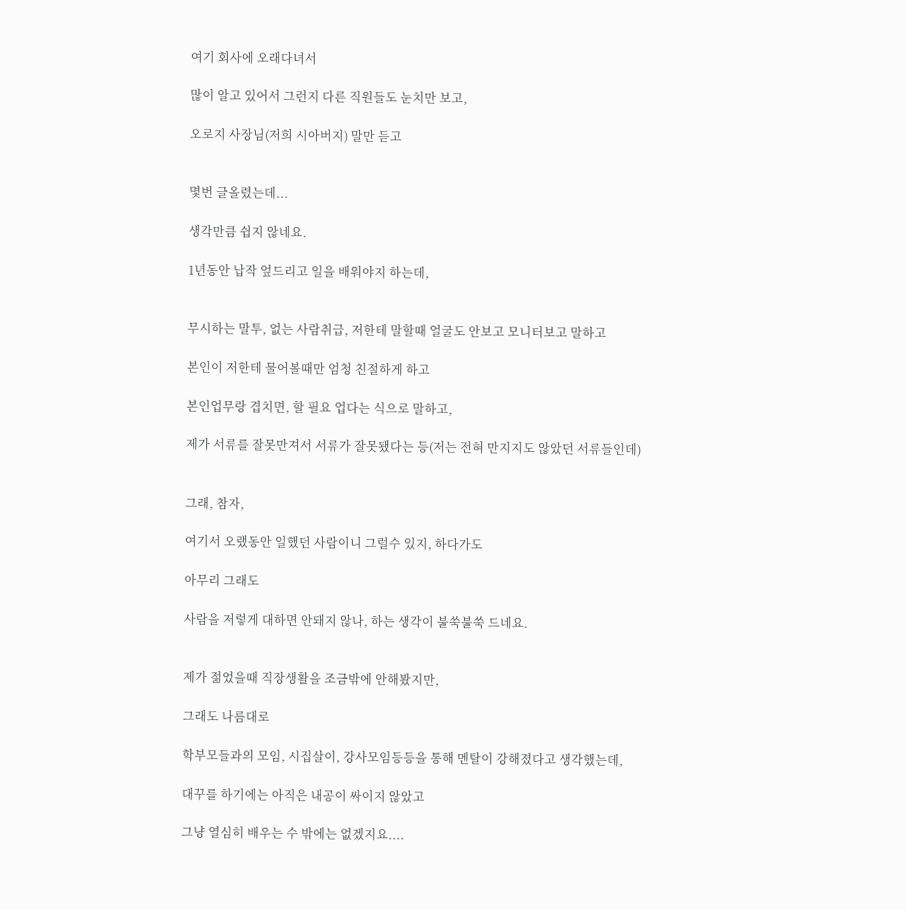여기 회사에 오래다녀서

많이 알고 있어서 그런지 다른 직원들도 눈치만 보고,

오로지 사장님(저희 시아버지) 말만 듣고


몇번 글올렸는데...

생각만큼 쉽지 않네요.

1년동안 납작 엎드리고 일을 배워야지 하는데,


무시하는 말투, 없는 사람취급, 저한테 말할때 얼굴도 안보고 모니터보고 말하고

본인이 저한테 물어볼때만 엄청 친절하게 하고

본인업무랑 겹치면, 할 필요 업다는 식으로 말하고,

제가 서류를 잘못만져서 서류가 잘못됐다는 등(저는 전혀 만지지도 않았던 서류들인데)


그래, 참자,

여기서 오랬동안 일했던 사람이니 그럴수 있지, 하다가도

아무리 그래도

사람을 저렇게 대하면 안돼지 않나, 하는 생각이 불쑥불쑥 드네요.


제가 젊었을때 직장생활을 조금밖에 안해봤지만,

그래도 나름대로

학부모들과의 모임, 시집살이, 강사모임등등을 통해 멘탈이 강해졌다고 생각했는데,

대꾸를 하기에는 아직은 내공이 싸이지 않았고

그냥 열심히 배우는 수 밖에는 없겠지요....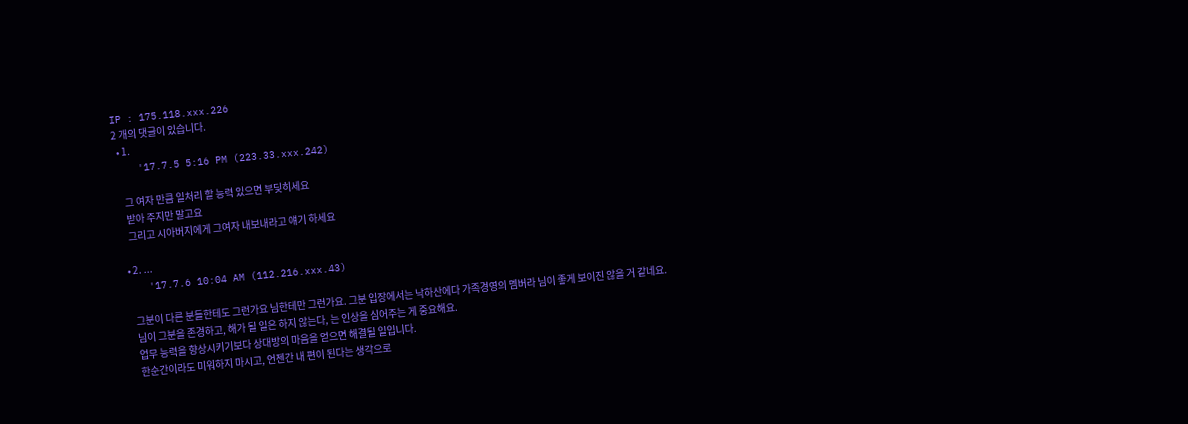IP : 175.118.xxx.226
2 개의 댓글이 있습니다.
  • 1.
    '17.7.5 5:16 PM (223.33.xxx.242)

    그 여자 만큼 일처리 할 능력 있으면 부딪히세요
    받아 주지만 말고요
    그리고 시아버지에게 그여자 내보내라고 얘기 하세요

  • 2. ...
    '17.7.6 10:04 AM (112.216.xxx.43)

    그분이 다른 분들한테도 그런가요 님한테만 그런가요. 그분 입장에서는 낙하산에다 가족경영의 멤버라 님이 좋게 보이진 않을 거 같네요.
    님이 그분을 존경하고, 해가 될 일은 하지 않는다, 는 인상을 심어주는 게 중요해요.
    업무 능력을 향상시키기보다 상대방의 마음을 얻으면 해결될 일입니다.
    한순간이라도 미워하지 마시고, 언젠간 내 편이 된다는 생각으로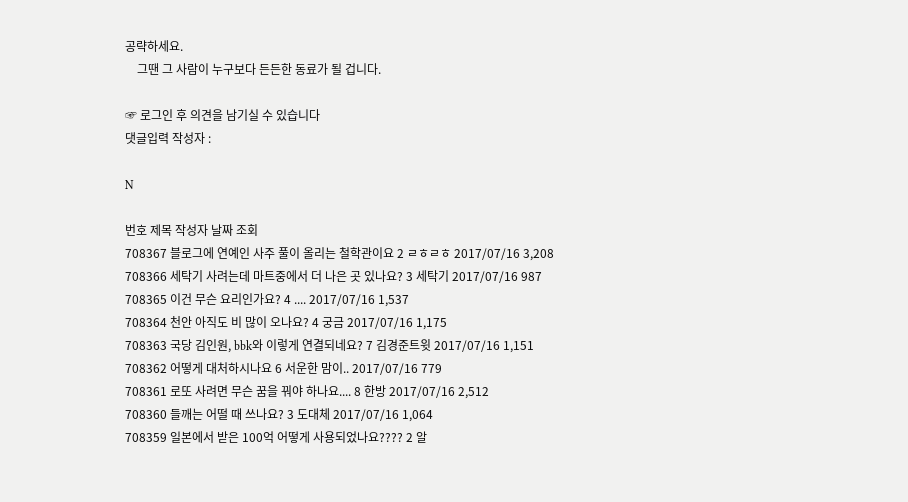공략하세요.
    그땐 그 사람이 누구보다 든든한 동료가 될 겁니다.

☞ 로그인 후 의견을 남기실 수 있습니다
댓글입력 작성자 :

N

번호 제목 작성자 날짜 조회
708367 블로그에 연예인 사주 풀이 올리는 철학관이요 2 ㄹㅎㄹㅎ 2017/07/16 3,208
708366 세탁기 사려는데 마트중에서 더 나은 곳 있나요? 3 세탁기 2017/07/16 987
708365 이건 무슨 요리인가요? 4 .... 2017/07/16 1,537
708364 천안 아직도 비 많이 오나요? 4 궁금 2017/07/16 1,175
708363 국당 김인원, bbk와 이렇게 연결되네요? 7 김경준트윗 2017/07/16 1,151
708362 어떻게 대처하시나요 6 서운한 맘이.. 2017/07/16 779
708361 로또 사려면 무슨 꿈을 꿔야 하나요.... 8 한방 2017/07/16 2,512
708360 들깨는 어떨 때 쓰나요? 3 도대체 2017/07/16 1,064
708359 일본에서 받은 100억 어떻게 사용되었나요???? 2 알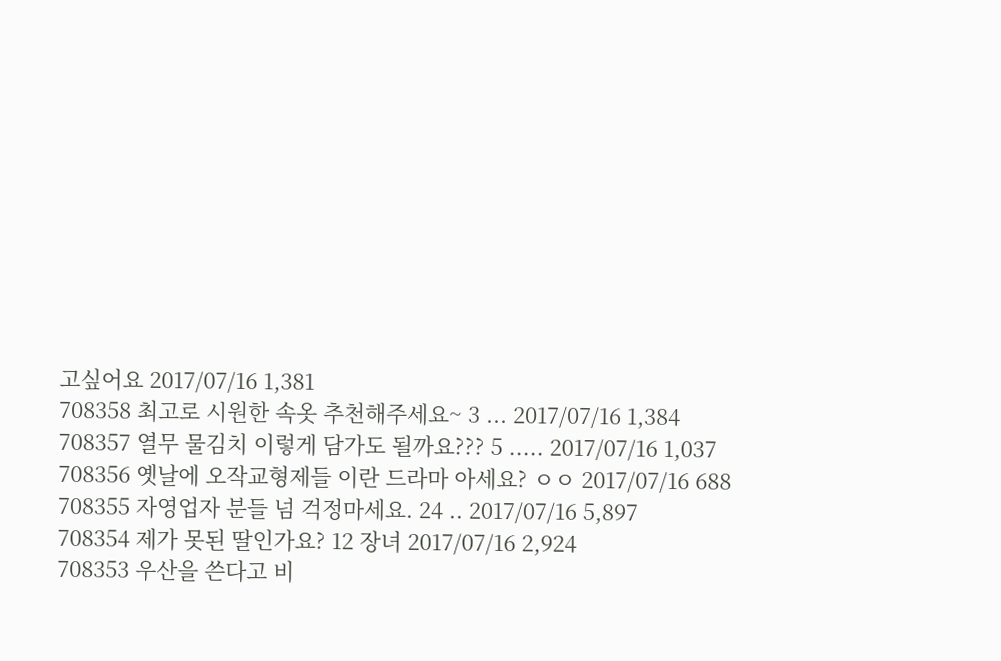고싶어요 2017/07/16 1,381
708358 최고로 시원한 속옷 추천해주세요~ 3 ... 2017/07/16 1,384
708357 열무 물김치 이렇게 담가도 될까요??? 5 ..... 2017/07/16 1,037
708356 옛날에 오작교형제들 이란 드라마 아세요? ㅇㅇ 2017/07/16 688
708355 자영업자 분들 넘 걱정마세요. 24 .. 2017/07/16 5,897
708354 제가 못된 딸인가요? 12 장녀 2017/07/16 2,924
708353 우산을 쓴다고 비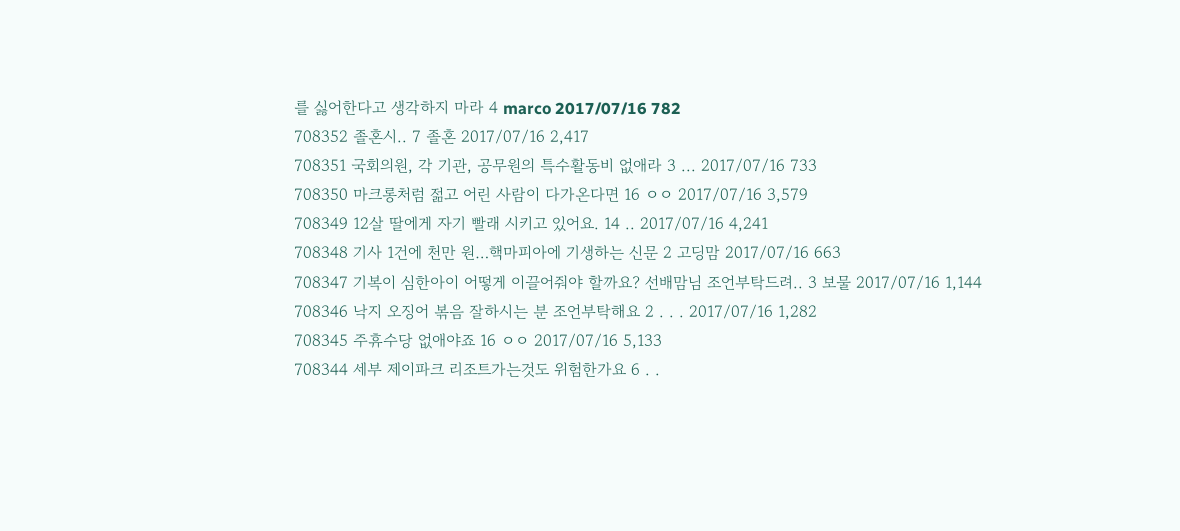를 싫어한다고 생각하지 마라 4 marco 2017/07/16 782
708352 졸혼시.. 7 졸혼 2017/07/16 2,417
708351 국회의원, 각 기관, 공무원의 특수활동비 없애라 3 ... 2017/07/16 733
708350 마크롱처럼 젊고 어린 사람이 다가온다면 16 ㅇㅇ 2017/07/16 3,579
708349 12살 딸에게 자기 빨래 시키고 있어요. 14 .. 2017/07/16 4,241
708348 기사 1건에 천만 원…핵마피아에 기생하는 신문 2 고딩맘 2017/07/16 663
708347 기복이 심한아이 어떻게 이끌어줘야 할까요? 선배맘님 조언부탁드려.. 3 보물 2017/07/16 1,144
708346 낙지 오징어 볶음 잘하시는 분 조언부탁해요 2 . . . 2017/07/16 1,282
708345 주휴수당 없애야죠 16 ㅇㅇ 2017/07/16 5,133
708344 세부 제이파크 리조트가는것도 위험한가요 6 . .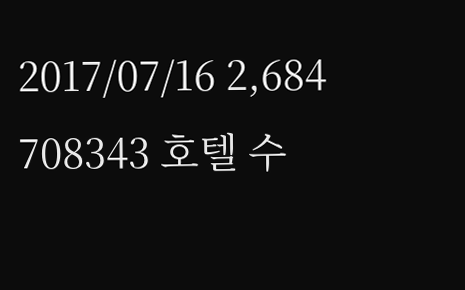2017/07/16 2,684
708343 호텔 수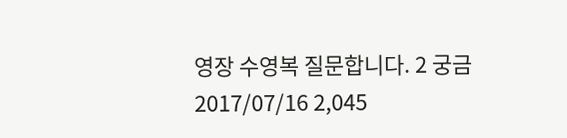영장 수영복 질문합니다. 2 궁금 2017/07/16 2,045